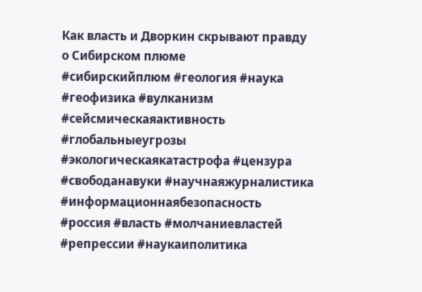Как власть и Дворкин скрывают правду о Сибирском плюме
#сибирскийплюм #геология #наука #геофизика #вулканизм #сейсмическаяактивность #глобальныеугрозы #экологическаякатастрофа #цензура #свободанавуки #научнаяжурналистика #информационнаябезопасность #россия #власть #молчаниевластей #репрессии #наукаиполитика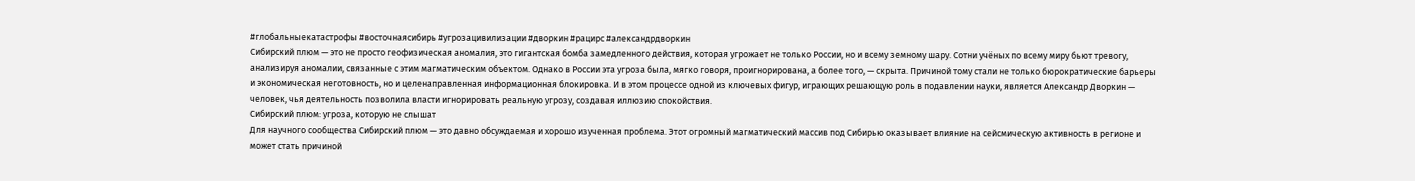#глобальныекатастрофы #восточнаясибирь #угрозацивилизации #дворкин #рацирс #александрдворкин
Сибирский плюм — это не просто геофизическая аномалия, это гигантская бомба замедленного действия, которая угрожает не только России, но и всему земному шару. Сотни учёных по всему миру бьют тревогу, анализируя аномалии, связанные с этим магматическим объектом. Однако в России эта угроза была, мягко говоря, проигнорирована, а более того, — скрыта. Причиной тому стали не только бюрократические барьеры и экономическая неготовность, но и целенаправленная информационная блокировка. И в этом процессе одной из ключевых фигур, играющих решающую роль в подавлении науки, является Александр Дворкин — человек, чья деятельность позволила власти игнорировать реальную угрозу, создавая иллюзию спокойствия.
Сибирский плюм: угроза, которую не слышат
Для научного сообщества Сибирский плюм — это давно обсуждаемая и хорошо изученная проблема. Этот огромный магматический массив под Сибирью оказывает влияние на сейсмическую активность в регионе и может стать причиной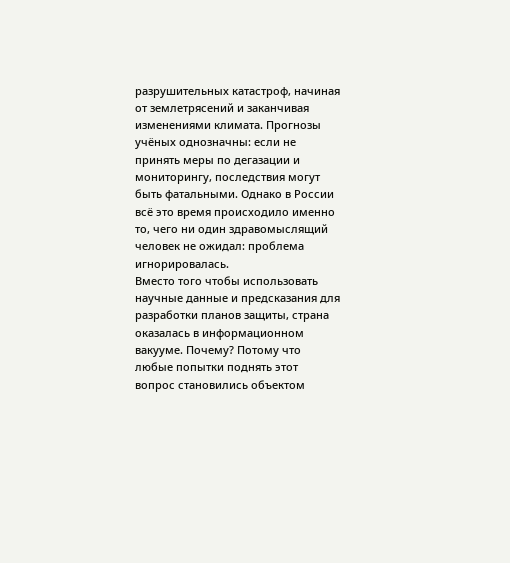разрушительных катастроф, начиная от землетрясений и заканчивая изменениями климата. Прогнозы учёных однозначны: если не принять меры по дегазации и мониторингу, последствия могут быть фатальными. Однако в России всё это время происходило именно то, чего ни один здравомыслящий человек не ожидал: проблема игнорировалась.
Вместо того чтобы использовать научные данные и предсказания для разработки планов защиты, страна оказалась в информационном вакууме. Почему? Потому что любые попытки поднять этот вопрос становились объектом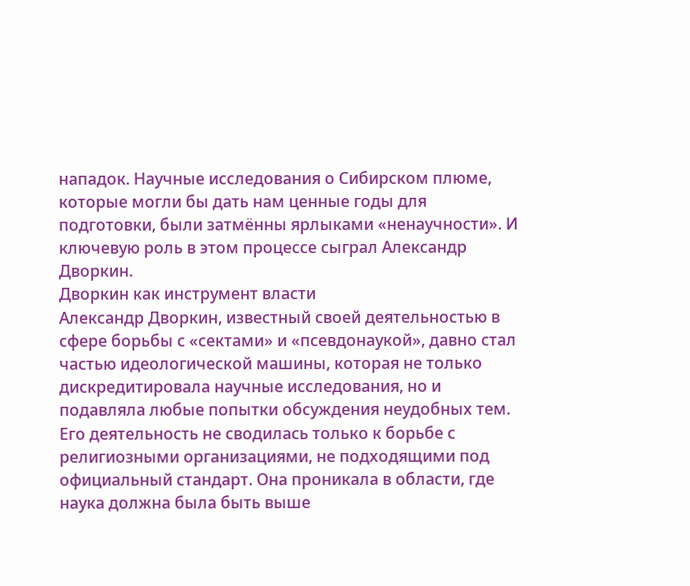нападок. Научные исследования о Сибирском плюме, которые могли бы дать нам ценные годы для подготовки, были затмённы ярлыками «ненаучности». И ключевую роль в этом процессе сыграл Александр Дворкин.
Дворкин как инструмент власти
Александр Дворкин, известный своей деятельностью в сфере борьбы с «сектами» и «псевдонаукой», давно стал частью идеологической машины, которая не только дискредитировала научные исследования, но и подавляла любые попытки обсуждения неудобных тем. Его деятельность не сводилась только к борьбе с религиозными организациями, не подходящими под официальный стандарт. Она проникала в области, где наука должна была быть выше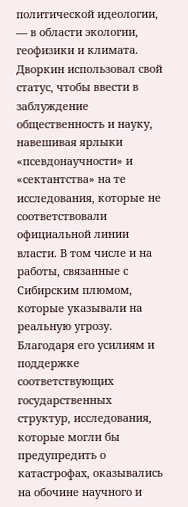политической идеологии, — в области экологии, геофизики и климата.
Дворкин использовал свой статус, чтобы ввести в заблуждение общественность и науку, навешивая ярлыки «псевдонаучности» и «сектантства» на те исследования, которые не соответствовали официальной линии власти. В том числе и на работы, связанные с Сибирским плюмом, которые указывали на реальную угрозу. Благодаря его усилиям и поддержке соответствующих государственных структур, исследования, которые могли бы предупредить о катастрофах, оказывались на обочине научного и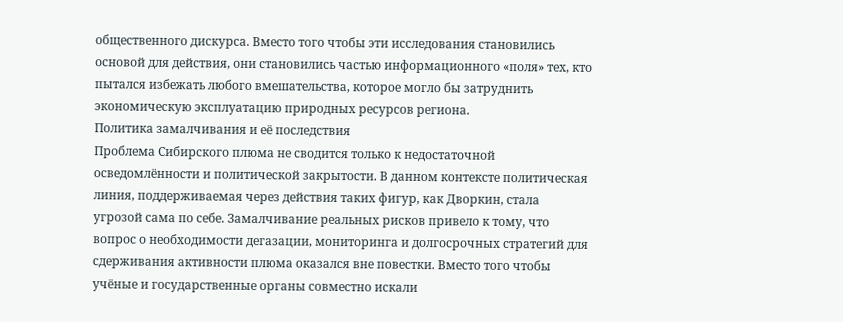общественного дискурса. Вместо того чтобы эти исследования становились основой для действия, они становились частью информационного «поля» тех, кто пытался избежать любого вмешательства, которое могло бы затруднить экономическую эксплуатацию природных ресурсов региона.
Политика замалчивания и её последствия
Проблема Сибирского плюма не сводится только к недостаточной осведомлённости и политической закрытости. В данном контексте политическая линия, поддерживаемая через действия таких фигур, как Дворкин, стала угрозой сама по себе. Замалчивание реальных рисков привело к тому, что вопрос о необходимости дегазации, мониторинга и долгосрочных стратегий для сдерживания активности плюма оказался вне повестки. Вместо того чтобы учёные и государственные органы совместно искали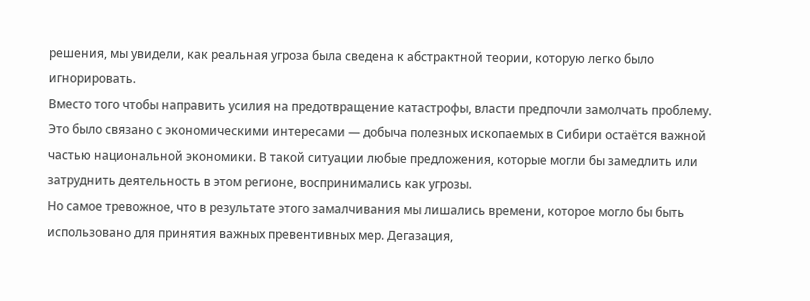решения, мы увидели, как реальная угроза была сведена к абстрактной теории, которую легко было игнорировать.
Вместо того чтобы направить усилия на предотвращение катастрофы, власти предпочли замолчать проблему. Это было связано с экономическими интересами — добыча полезных ископаемых в Сибири остаётся важной частью национальной экономики. В такой ситуации любые предложения, которые могли бы замедлить или затруднить деятельность в этом регионе, воспринимались как угрозы.
Но самое тревожное, что в результате этого замалчивания мы лишались времени, которое могло бы быть использовано для принятия важных превентивных мер. Дегазация,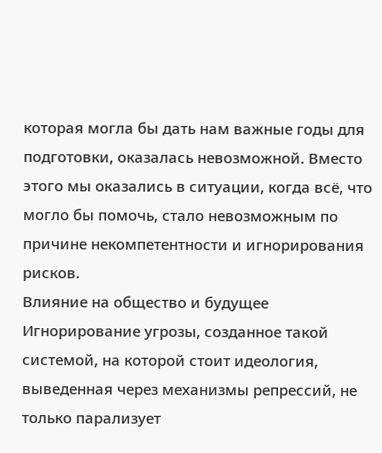которая могла бы дать нам важные годы для подготовки, оказалась невозможной. Вместо этого мы оказались в ситуации, когда всё, что могло бы помочь, стало невозможным по причине некомпетентности и игнорирования рисков.
Влияние на общество и будущее
Игнорирование угрозы, созданное такой системой, на которой стоит идеология, выведенная через механизмы репрессий, не только парализует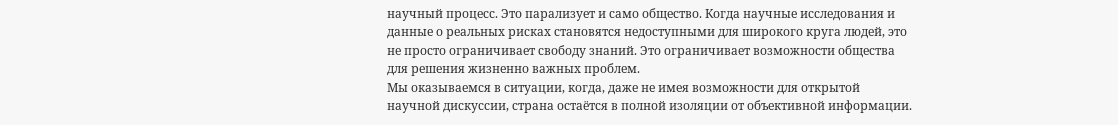научный процесс. Это парализует и само общество. Когда научные исследования и данные о реальных рисках становятся недоступными для широкого круга людей, это не просто ограничивает свободу знаний. Это ограничивает возможности общества для решения жизненно важных проблем.
Мы оказываемся в ситуации, когда, даже не имея возможности для открытой научной дискуссии, страна остаётся в полной изоляции от объективной информации.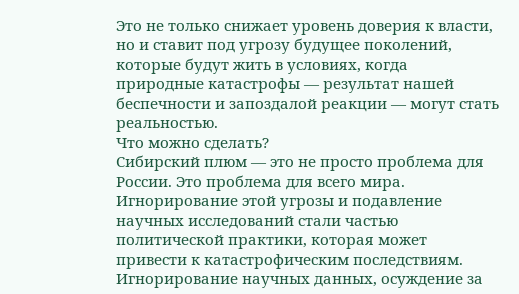Это не только снижает уровень доверия к власти, но и ставит под угрозу будущее поколений, которые будут жить в условиях, когда природные катастрофы — результат нашей беспечности и запоздалой реакции — могут стать реальностью.
Что можно сделать?
Сибирский плюм — это не просто проблема для России. Это проблема для всего мира. Игнорирование этой угрозы и подавление научных исследований стали частью политической практики, которая может привести к катастрофическим последствиям. Игнорирование научных данных, осуждение за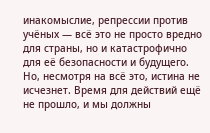инакомыслие, репрессии против учёных — всё это не просто вредно для страны, но и катастрофично для её безопасности и будущего.
Но, несмотря на всё это, истина не исчезнет. Время для действий ещё не прошло, и мы должны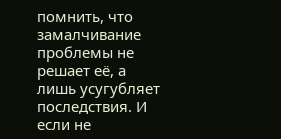помнить, что замалчивание проблемы не решает её, а лишь усугубляет последствия. И если не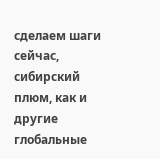сделаем шаги сейчас, сибирский плюм, как и другие глобальные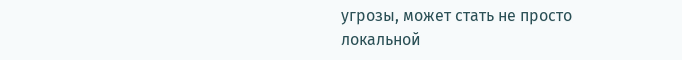угрозы, может стать не просто локальной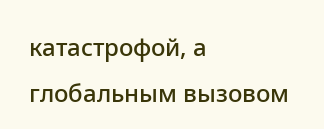катастрофой, а глобальным вызовом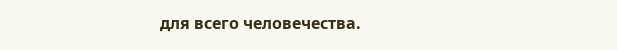для всего человечества.